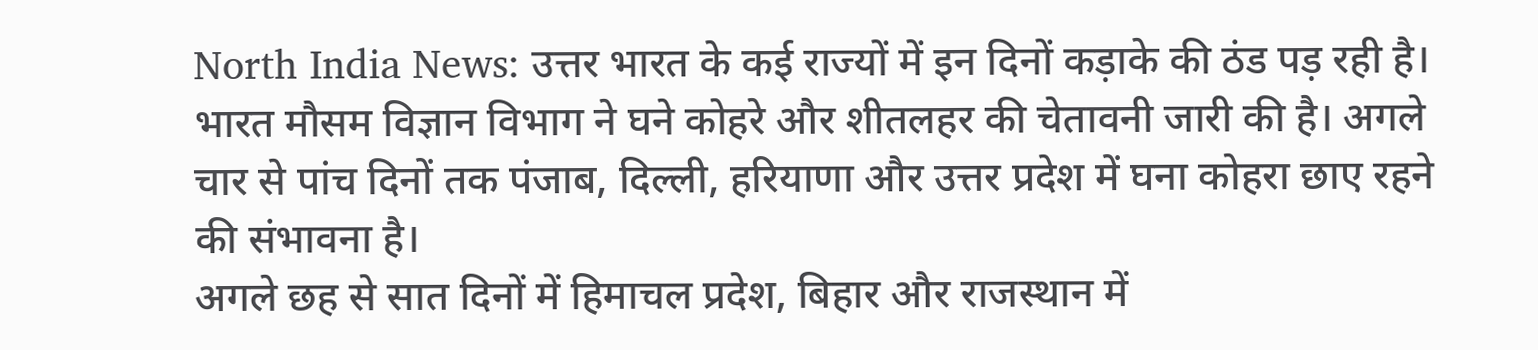North India News: उत्तर भारत के कई राज्यों में इन दिनों कड़ाके की ठंड पड़ रही है। भारत मौसम विज्ञान विभाग ने घने कोहरे और शीतलहर की चेतावनी जारी की है। अगले चार से पांच दिनों तक पंजाब, दिल्ली, हरियाणा और उत्तर प्रदेश में घना कोहरा छाए रहने की संभावना है।
अगले छह से सात दिनों में हिमाचल प्रदेश, बिहार और राजस्थान में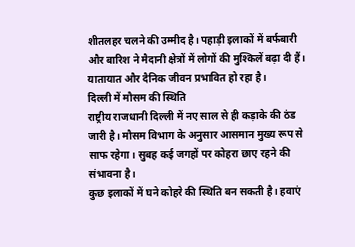शीतलहर चलने की उम्मीद है। पहाड़ी इलाकों में बर्फबारी और बारिश ने मैदानी क्षेत्रों में लोगों की मुश्किलें बढ़ा दी हैं। यातायात और दैनिक जीवन प्रभावित हो रहा है।
दिल्ली में मौसम की स्थिति
राष्ट्रीय राजधानी दिल्ली में नए साल से ही कड़ाके की ठंड जारी है। मौसम विभाग के अनुसार आसमान मुख्य रूप से साफ रहेगा। सुबह कई जगहों पर कोहरा छाए रहने की संभावना है।
कुछ इलाकों में घने कोहरे की स्थिति बन सकती है। हवाएं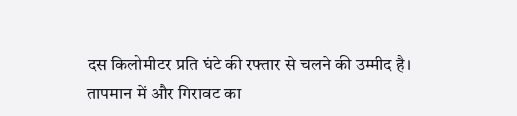दस किलोमीटर प्रति घंटे की रफ्तार से चलने की उम्मीद है। तापमान में और गिरावट का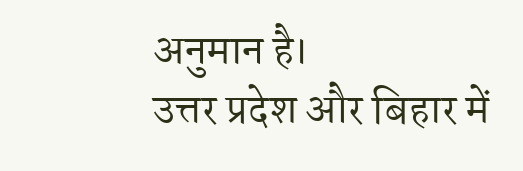अनुमान है।
उत्तर प्रदेश और बिहार में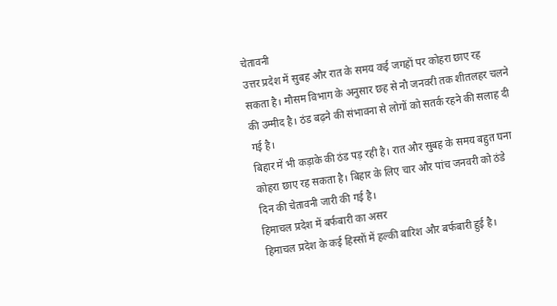चेतावनी
उत्तर प्रदेश में सुबह और रात के समय कई जगहों पर कोहरा छाए रह सकता है। मौसम विभाग के अनुसार छह से नौ जनवरी तक शीतलहर चलने की उम्मीद है। ठंड बढ़ने की संभावना से लोगों को सतर्क रहने की सलाह दी गई है।
बिहार में भी कड़ाके की ठंड पड़ रही है। रात और सुबह के समय बहुत घना कोहरा छाए रह सकता है। बिहार के लिए चार और पांच जनवरी को ठंडे दिन की चेतावनी जारी की गई है।
हिमाचल प्रदेश में बर्फबारी का असर
हिमाचल प्रदेश के कई हिस्सों में हल्की बारिश और बर्फबारी हुई है।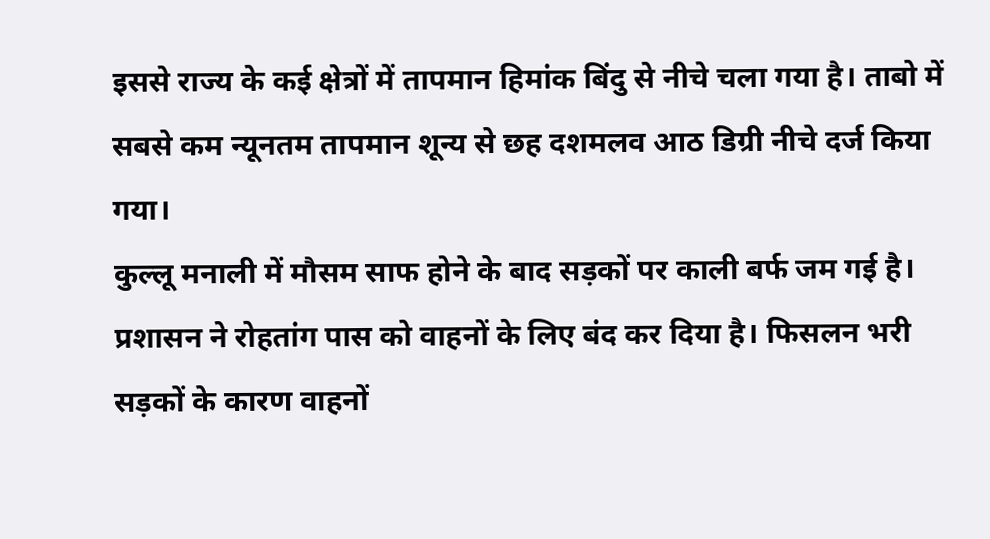इससे राज्य के कई क्षेत्रों में तापमान हिमांक बिंदु से नीचे चला गया है। ताबो में सबसे कम न्यूनतम तापमान शून्य से छह दशमलव आठ डिग्री नीचे दर्ज किया गया।
कुल्लू मनाली में मौसम साफ होने के बाद सड़कों पर काली बर्फ जम गई है। प्रशासन ने रोहतांग पास को वाहनों के लिए बंद कर दिया है। फिसलन भरी सड़कों के कारण वाहनों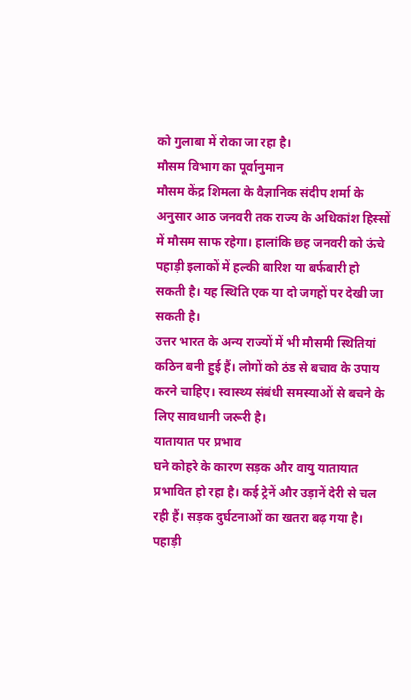को गुलाबा में रोका जा रहा है।
मौसम विभाग का पूर्वानुमान
मौसम केंद्र शिमला के वैज्ञानिक संदीप शर्मा के अनुसार आठ जनवरी तक राज्य के अधिकांश हिस्सों में मौसम साफ रहेगा। हालांकि छह जनवरी को ऊंचे पहाड़ी इलाकों में हल्की बारिश या बर्फबारी हो सकती है। यह स्थिति एक या दो जगहों पर देखी जा सकती है।
उत्तर भारत के अन्य राज्यों में भी मौसमी स्थितियां कठिन बनी हुई हैं। लोगों को ठंड से बचाव के उपाय करने चाहिए। स्वास्थ्य संबंधी समस्याओं से बचने के लिए सावधानी जरूरी है।
यातायात पर प्रभाव
घने कोहरे के कारण सड़क और वायु यातायात प्रभावित हो रहा है। कई ट्रेनें और उड़ानें देरी से चल रही हैं। सड़क दुर्घटनाओं का खतरा बढ़ गया है।
पहाड़ी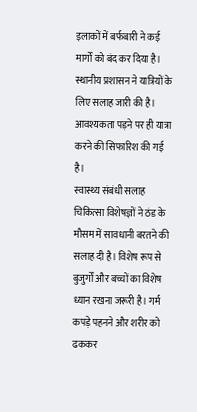इलाकों में बर्फबारी ने कई मार्गों को बंद कर दिया है। स्थानीय प्रशासन ने यात्रियों के लिए सलाह जारी की है। आवश्यकता पड़ने पर ही यात्रा करने की सिफारिश की गई है।
स्वास्थ्य संबंधी सलाह
चिकित्सा विशेषज्ञों ने ठंड के मौसम में सावधानी बरतने की सलाह दी है। विशेष रूप से बुजुर्गों और बच्चों का विशेष ध्यान रखना जरूरी है। गर्म कपड़े पहनने और शरीर को ढककर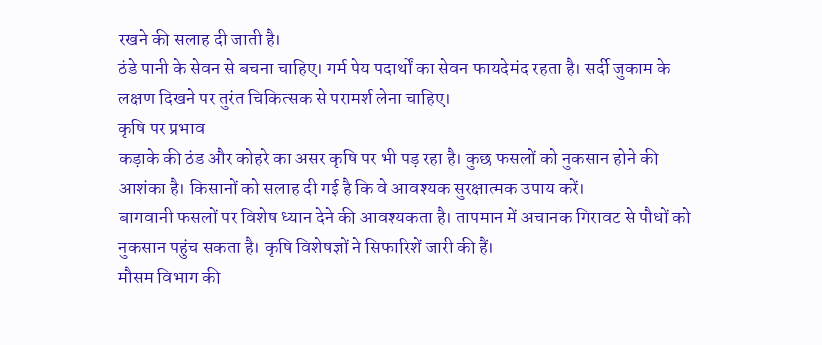रखने की सलाह दी जाती है।
ठंडे पानी के सेवन से बचना चाहिए। गर्म पेय पदार्थों का सेवन फायदेमंद रहता है। सर्दी जुकाम के लक्षण दिखने पर तुरंत चिकित्सक से परामर्श लेना चाहिए।
कृषि पर प्रभाव
कड़ाके की ठंड और कोहरे का असर कृषि पर भी पड़ रहा है। कुछ फसलों को नुकसान होने की आशंका है। किसानों को सलाह दी गई है कि वे आवश्यक सुरक्षात्मक उपाय करें।
बागवानी फसलों पर विशेष ध्यान देने की आवश्यकता है। तापमान में अचानक गिरावट से पौधों को नुकसान पहुंच सकता है। कृषि विशेषज्ञों ने सिफारिशें जारी की हैं।
मौसम विभाग की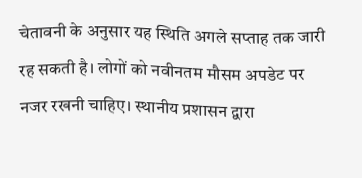चेतावनी के अनुसार यह स्थिति अगले सप्ताह तक जारी रह सकती है। लोगों को नवीनतम मौसम अपडेट पर नजर रखनी चाहिए। स्थानीय प्रशासन द्वारा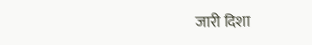जारी दिशा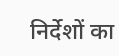निर्देशों का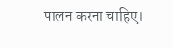पालन करना चाहिए।